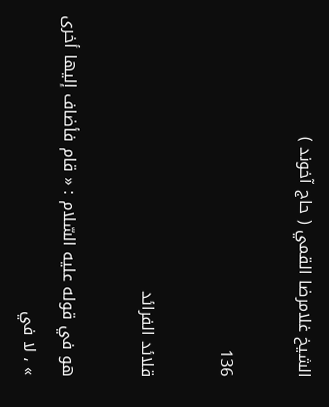الشيخ غلامرضا القمي ( حاج آخوند )

136

قلائد الفرائد

هو في قوله عليه السّلام : « قام فأضاف إليها أخرى » ، لا في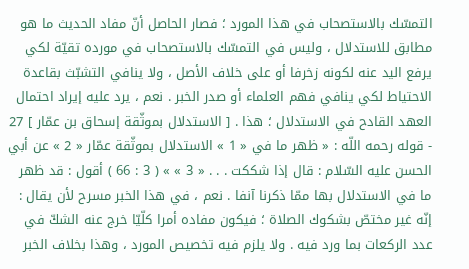التمسّك بالاستصحاب في هذا المورد ؛ فصار الحاصل أنّ مفاد الحديث ما هو مطابق للاستدلال ، وليس في التمسّك بالاستصحاب في مورده تقيّة لكي يرفع اليد عنه لكونه زخرفا أو على خلاف الأصل ، ولا ينافي التشبّث بقاعدة الاحتياط لكي ينافي فهم العلماء أو صدر الخبر . نعم ، يرد عليه إيراد احتمال العهد القادح في الاستدلال ؛ هذا . [ الاستدلال بموثّقة إسحاق بن عمّار ] 27 - قوله رحمه اللّه : « ظهر ما في « 1 » الاستدلال بموثّقة عمّار « 2 » عن أبي الحسن عليه السّلام : قال إذا شككت . . . « 3 » » ( 3 : 66 ) أقول : قد ظهر ما في الاستدلال بها ممّا ذكرنا آنفا . نعم ، في هذا الخبر مسرح لأن يقال : إنّه غير مختصّ بشكوك الصلاة ؛ فيكون مفاده أمرا كلّيّا خرج عنه الشكّ في عدد الركعات بما ورد فيه . ولا يلزم فيه تخصيص المورد ، وهذا بخلاف الخبر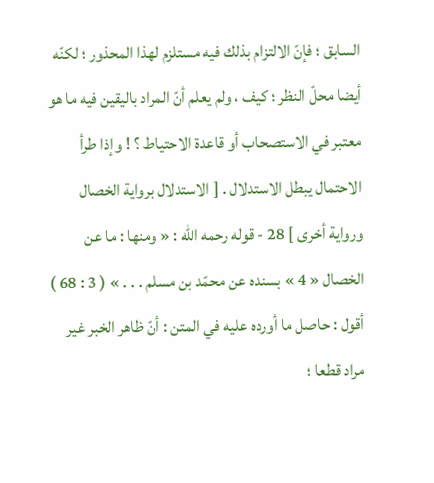السابق ؛ فإنّ الالتزام بذلك فيه مستلزم لهذا المحذور ؛ لكنّه أيضا محلّ النظر ؛ كيف ، ولم يعلم أنّ المراد باليقين فيه ما هو معتبر في الاستصحاب أو قاعدة الاحتياط ؟ ! وإذا طرأ الاحتمال يبطل الاستدلال . [ الاستدلال برواية الخصال ورواية أخرى ] 28 - قوله رحمه اللّه : « ومنها : ما عن الخصال « 4 » بسنده عن محمّد بن مسلم . . . » ( 3 : 68 ) أقول : حاصل ما أورده عليه في المتن : أنّ ظاهر الخبر غير مراد قطعا ؛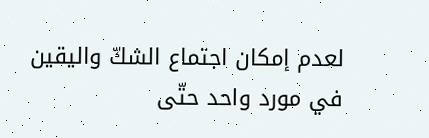لعدم إمكان اجتماع الشكّ واليقين في مورد واحد حتّى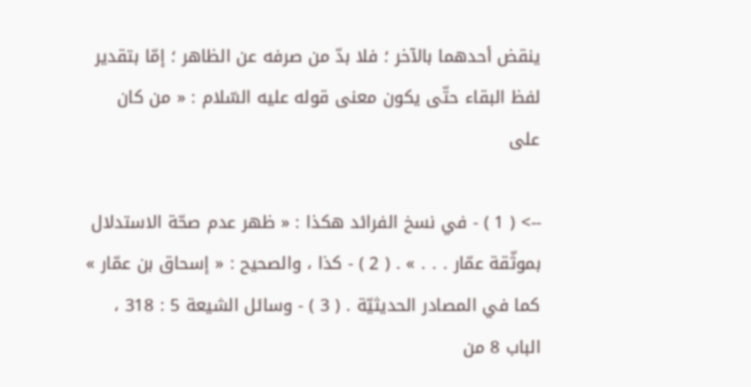ينقض أحدهما بالآخر ؛ فلا بدّ من صرفه عن الظاهر ؛ إمّا بتقدير لفظ البقاء حتّى يكون معنى قوله عليه السّلام : « من كان على

--> ( 1 ) - في نسخ الفرائد هكذا : « ظهر عدم صحّة الاستدلال بموثّقة عمّار . . . » . ( 2 ) - كذا ، والصحيح : « إسحاق بن عمّار » كما في المصادر الحديثيّة . ( 3 ) - وسائل الشيعة 5 : 318 ، الباب 8 من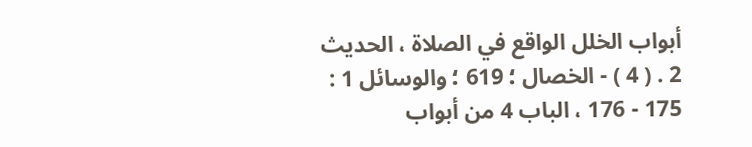أبواب الخلل الواقع في الصلاة ، الحديث 2 . ( 4 ) - الخصال ؛ 619 ؛ والوسائل 1 : 175 - 176 ، الباب 4 من أبواب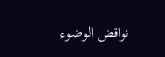نواقض الوضوء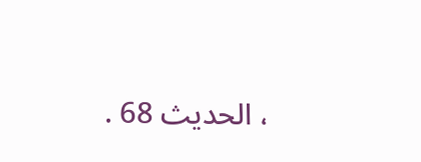، الحديث 68 .